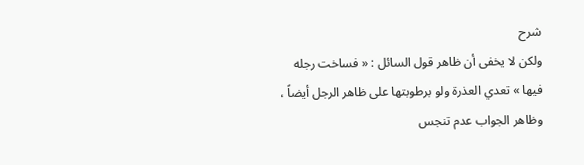شرح
ولكن لا يخفى أن ظاهر قول السائل : « فساخت رجله فيها » تعدي العذرة ولو برطوبتها على ظاهر الرجل أيضاً ، وظاهر الجواب عدم تنجس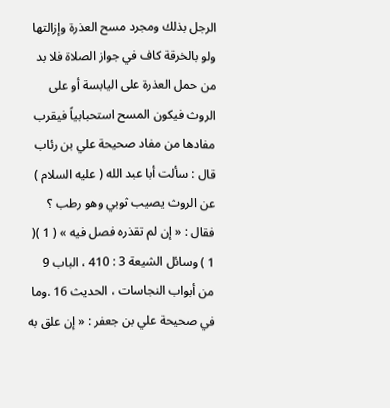الرجل بذلك ومجرد مسح العذرة وإزالتها ولو بالخرقة كاف في جواز الصلاة فلا بد من حمل العذرة على اليابسة أو على الروث فيكون المسح استحبابياً فيقرب مفادها من مفاد صحيحة علي بن رئاب قال : سألت أبا عبد الله ( عليه السلام ) عن الروث يصيب ثوبي وهو رطب ؟ فقال : « إن لم تقذره فصل فيه » ( 1 )( 1 ) وسائل الشيعة 3 : 410 ، الباب 9 من أبواب النجاسات ، الحديث 16 .وما في صحيحة علي بن جعفر : « إن علق به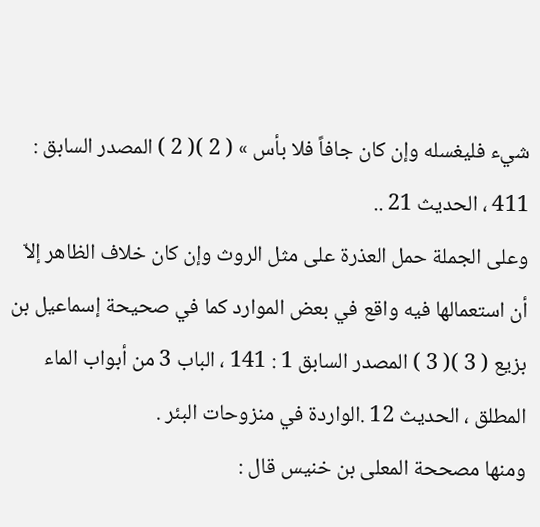شيء فليغسله وإن كان جافاً فلا بأس » ( 2 )( 2 ) المصدر السابق : 411 ، الحديث 21 ..
وعلى الجملة حمل العذرة على مثل الروث وإن كان خلاف الظاهر إلاّ أن استعمالها فيه واقع في بعض الموارد كما في صحيحة إسماعيل بن بزيع ( 3 )( 3 ) المصدر السابق 1 : 141 ، الباب 3 من أبواب الماء المطلق ، الحديث 12 .الواردة في منزوحات البئر .
ومنها مصححة المعلى بن خنيس قال :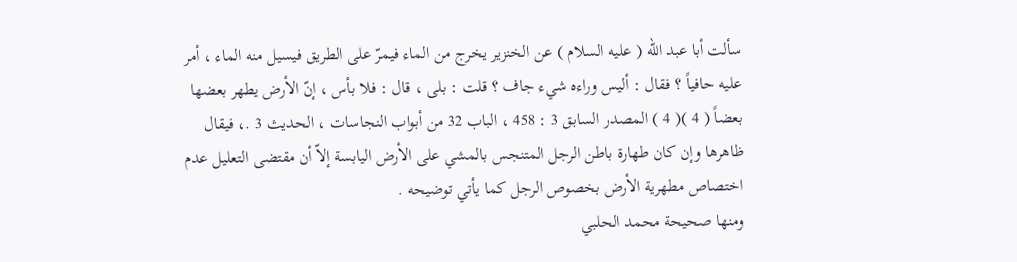سألت أبا عبد اللّه ( عليه السلام ) عن الخنزير يخرج من الماء فيمرّ على الطريق فيسيل منه الماء ، أمر عليه حافياً ؟ فقال : أليس وراءه شيء جاف ؟ قلت : بلى ، قال : فلا بأس ، إنّ الأرض يطهر بعضها بعضاً ( 4 )( 4 ) المصدر السابق 3 : 458 ، الباب 32 من أبواب النجاسات ، الحديث 3 .، فيقال ظاهرها وإن كان طهارة باطن الرجل المتنجس بالمشي على الأرض اليابسة إلاّ أن مقتضى التعليل عدم اختصاص مطهرية الأرض بخصوص الرجل كما يأتي توضيحه .
ومنها صحيحة محمد الحلبي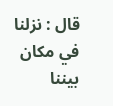قال : نزلنا في مكان بيننا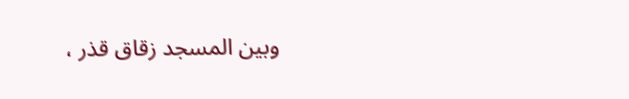وبين المسجد زقاق قذر ،